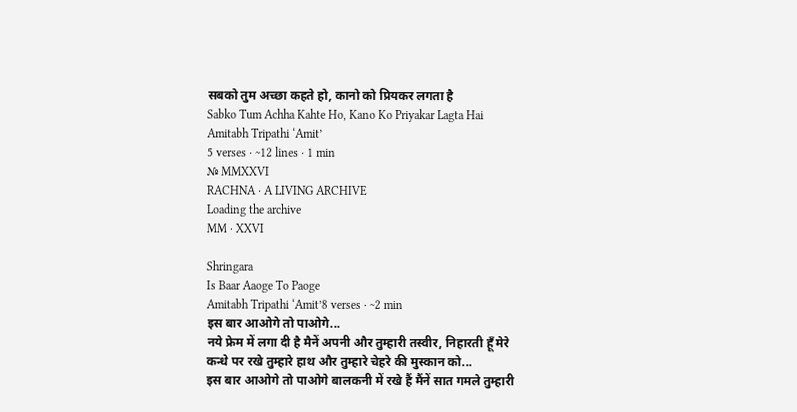सबको तुम अच्छा कहते हो, कानो को प्रियकर लगता है
Sabko Tum Achha Kahte Ho, Kano Ko Priyakar Lagta Hai
Amitabh Tripathi ‘Amit’
5 verses · ~12 lines · 1 min
№ MMXXVI
RACHNA · A LIVING ARCHIVE
Loading the archive
MM · XXVI

Shringara
Is Baar Aaoge To Paoge
Amitabh Tripathi ‘Amit’8 verses · ~2 min
इस बार आओगे तो पाओगे...
नये फ्रेम में लगा दी है मैनें अपनी और तुम्हारी तस्वीर, निहारती हूँ मेरे कन्धे पर रखे तुम्हारे हाथ और तुम्हारे चेहरे की मुस्कान को...
इस बार आओगे तो पाओगे बालकनी में रखे हैं मैंनें सात गमले तुम्हारी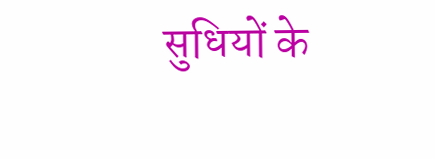सुधियों के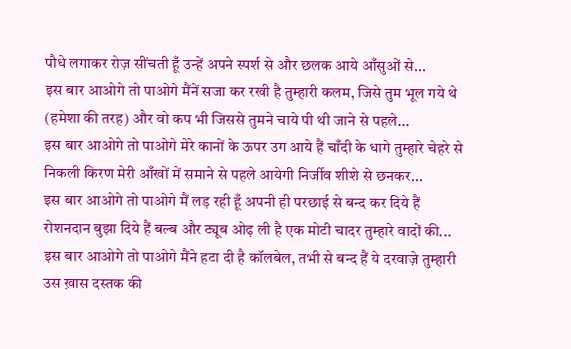पौधे लगाकर रोज़ सींचती हूँ उन्हें अपने स्पर्श से और छलक आये आँसुओं से...
इस बार आओगे तो पाओगे मैंनें सजा कर रखी है तुम्हारी कलम, जिसे तुम भूल गये थे (हमेशा की तरह) और वो कप भी जिससे तुमने चाये पी थी जाने से पहले...
इस बार आओगे तो पाओगे मेरे कानों के ऊपर उग आये हैं चाँदी के धागे तुम्हारे चेहरे से निकली किरण मेरी आँखों में समाने से पहले आयेगी निर्जीव शीशे से छनकर...
इस बार आओगे तो पाओगे मैं लड़ रही हूँ अपनी ही परछाई से बन्द कर दिये हैं रोशनदान बुझा दिये हैं बल्ब और ट्यूब ओढ़ ली है एक मोटी चादर तुम्हारे वादों की...
इस बार आओगे तो पाओगे मैंने हटा दी है कॉलबेल, तभी से बन्द हैं ये दरवाज़े तुम्हारी उस ख़ास दस्तक की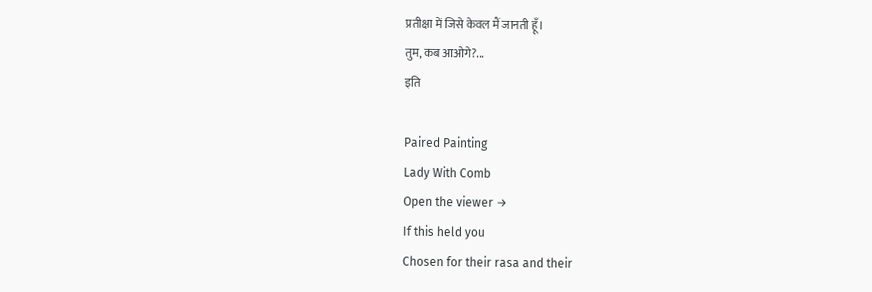प्रतीक्षा में जिसे केवल मैं जानती हूँ।
तुम, कब आओगे?...
इति

Paired Painting
Lady With Comb
Open the viewer →
If this held you
Chosen for their rasa and their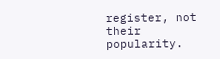register, not their popularity.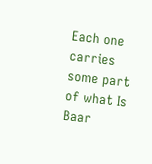Each one carries some part of what Is Baar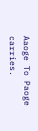Aaoge To Paoge carries.